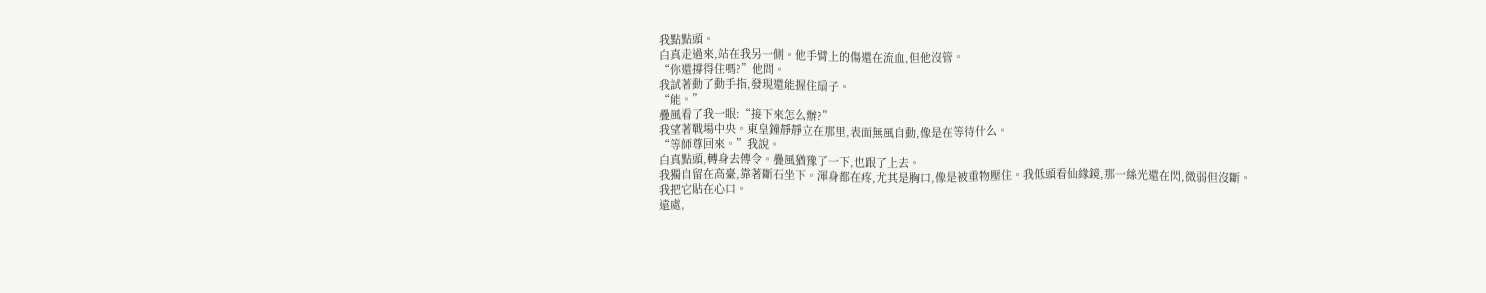我點點頭。
白真走過來,站在我另一側。他手臂上的傷還在流血,但他沒管。
“你還撐得住嗎?”他問。
我試著動了動手指,發現還能握住扇子。
“能。”
疊風看了我一眼:“接下來怎么辦?”
我望著戰場中央。東皇鐘靜靜立在那里,表面無風自動,像是在等待什么。
“等師尊回來。”我說。
白真點頭,轉身去傳令。疊風猶豫了一下,也跟了上去。
我獨自留在高臺,靠著斷石坐下。渾身都在疼,尤其是胸口,像是被重物壓住。我低頭看仙緣鏡,那一絲光還在閃,微弱但沒斷。
我把它貼在心口。
遠處,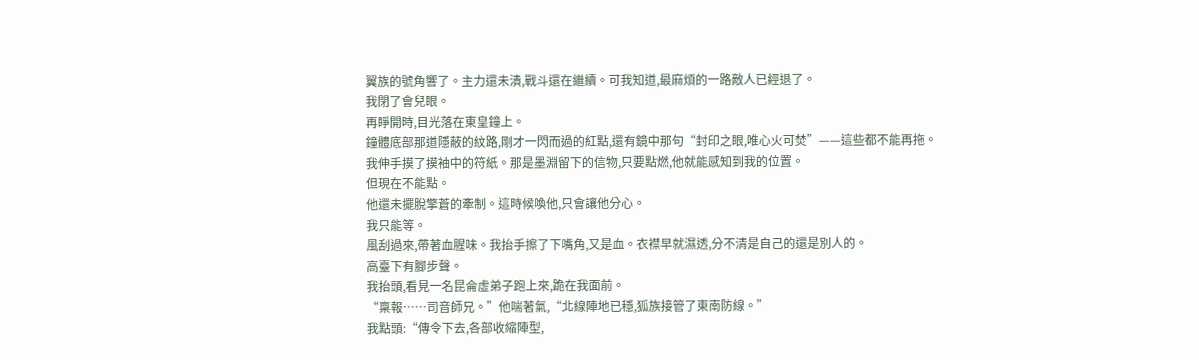翼族的號角響了。主力還未潰,戰斗還在繼續。可我知道,最麻煩的一路敵人已經退了。
我閉了會兒眼。
再睜開時,目光落在東皇鐘上。
鐘體底部那道隱蔽的紋路,剛才一閃而過的紅點,還有鏡中那句“封印之眼,唯心火可焚”——這些都不能再拖。
我伸手摸了摸袖中的符紙。那是墨淵留下的信物,只要點燃,他就能感知到我的位置。
但現在不能點。
他還未擺脫擎蒼的牽制。這時候喚他,只會讓他分心。
我只能等。
風刮過來,帶著血腥味。我抬手擦了下嘴角,又是血。衣襟早就濕透,分不清是自己的還是別人的。
高臺下有腳步聲。
我抬頭,看見一名昆侖虛弟子跑上來,跪在我面前。
“稟報……司音師兄。”他喘著氣,“北線陣地已穩,狐族接管了東南防線。”
我點頭:“傳令下去,各部收縮陣型,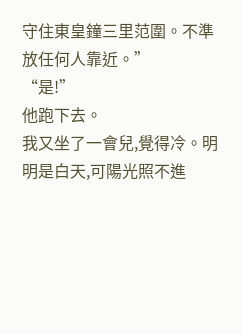守住東皇鐘三里范圍。不準放任何人靠近。”
“是!”
他跑下去。
我又坐了一會兒,覺得冷。明明是白天,可陽光照不進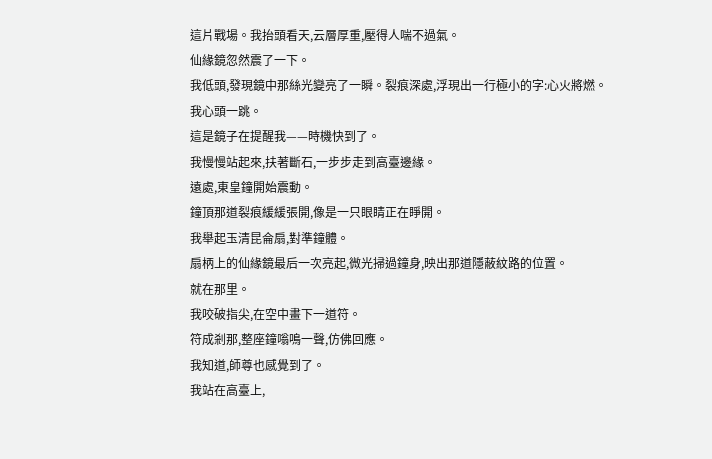這片戰場。我抬頭看天,云層厚重,壓得人喘不過氣。
仙緣鏡忽然震了一下。
我低頭,發現鏡中那絲光變亮了一瞬。裂痕深處,浮現出一行極小的字:心火將燃。
我心頭一跳。
這是鏡子在提醒我——時機快到了。
我慢慢站起來,扶著斷石,一步步走到高臺邊緣。
遠處,東皇鐘開始震動。
鐘頂那道裂痕緩緩張開,像是一只眼睛正在睜開。
我舉起玉清昆侖扇,對準鐘體。
扇柄上的仙緣鏡最后一次亮起,微光掃過鐘身,映出那道隱蔽紋路的位置。
就在那里。
我咬破指尖,在空中畫下一道符。
符成剎那,整座鐘嗡鳴一聲,仿佛回應。
我知道,師尊也感覺到了。
我站在高臺上,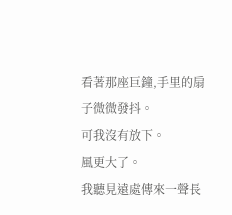看著那座巨鐘,手里的扇子微微發抖。
可我沒有放下。
風更大了。
我聽見遠處傳來一聲長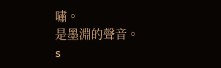嘯。
是墨淵的聲音。
s